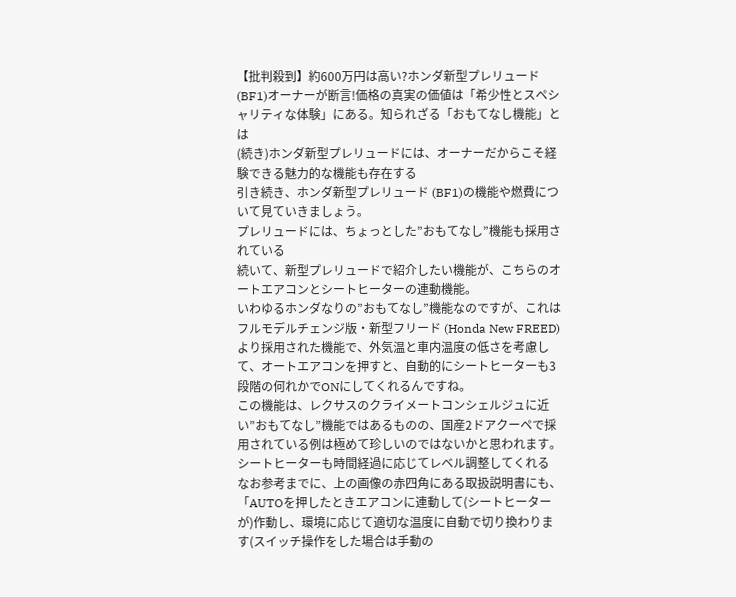【批判殺到】約600万円は高い?ホンダ新型プレリュード (BF1)オーナーが断言!価格の真実の価値は「希少性とスペシャリティな体験」にある。知られざる「おもてなし機能」とは
(続き)ホンダ新型プレリュードには、オーナーだからこそ経験できる魅力的な機能も存在する
引き続き、ホンダ新型プレリュード (BF1)の機能や燃費について見ていきましょう。
プレリュードには、ちょっとした”おもてなし”機能も採用されている
続いて、新型プレリュードで紹介したい機能が、こちらのオートエアコンとシートヒーターの連動機能。
いわゆるホンダなりの”おもてなし”機能なのですが、これはフルモデルチェンジ版・新型フリード (Honda New FREED)より採用された機能で、外気温と車内温度の低さを考慮して、オートエアコンを押すと、自動的にシートヒーターも3段階の何れかでONにしてくれるんですね。
この機能は、レクサスのクライメートコンシェルジュに近い”おもてなし”機能ではあるものの、国産2ドアクーペで採用されている例は極めて珍しいのではないかと思われます。
シートヒーターも時間経過に応じてレベル調整してくれる
なお参考までに、上の画像の赤四角にある取扱説明書にも、「AUTOを押したときエアコンに連動して(シートヒーターが)作動し、環境に応じて適切な温度に自動で切り換わります(スイッチ操作をした場合は手動の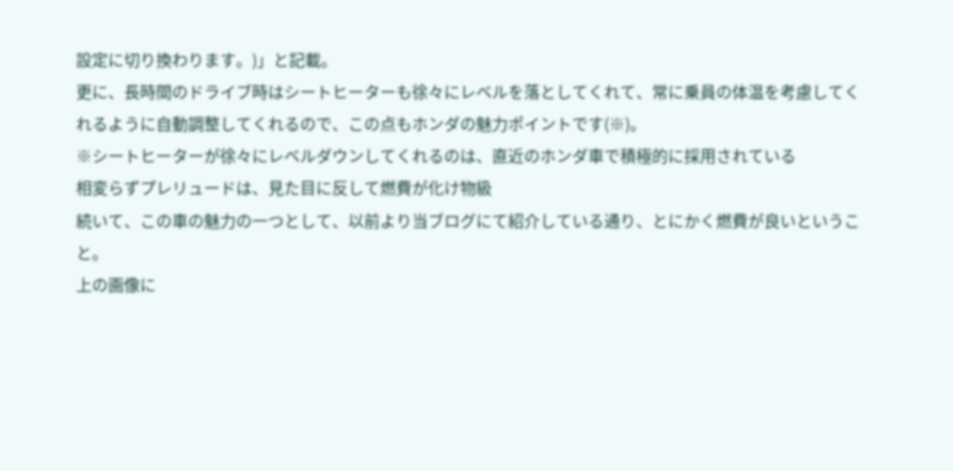設定に切り換わります。)」と記載。
更に、長時間のドライブ時はシートヒーターも徐々にレベルを落としてくれて、常に乗員の体温を考慮してくれるように自動調整してくれるので、この点もホンダの魅力ポイントです(※)。
※シートヒーターが徐々にレベルダウンしてくれるのは、直近のホンダ車で積極的に採用されている
相変らずプレリュードは、見た目に反して燃費が化け物級
続いて、この車の魅力の一つとして、以前より当ブログにて紹介している通り、とにかく燃費が良いということ。
上の画像に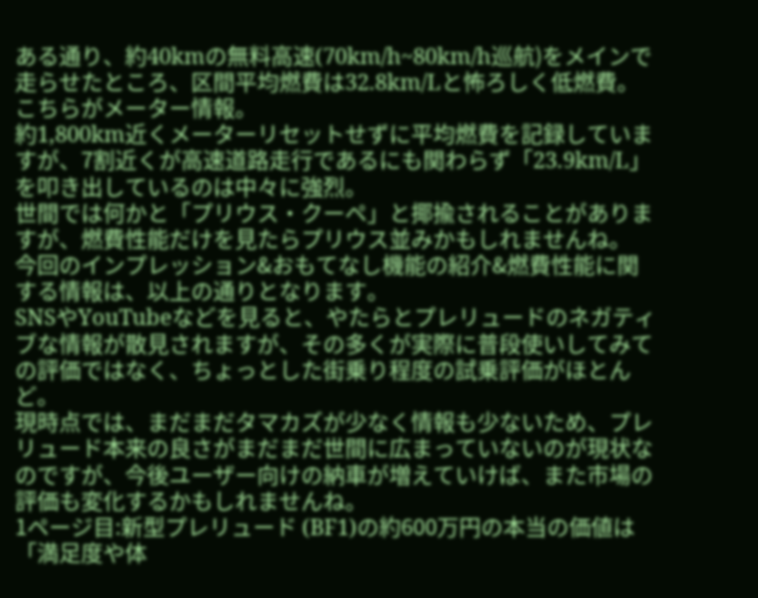ある通り、約40kmの無料高速(70km/h~80km/h巡航)をメインで走らせたところ、区間平均燃費は32.8km/Lと怖ろしく低燃費。
こちらがメーター情報。
約1,800km近くメーターリセットせずに平均燃費を記録していますが、7割近くが高速道路走行であるにも関わらず「23.9km/L」を叩き出しているのは中々に強烈。
世間では何かと「プリウス・クーペ」と揶揄されることがありますが、燃費性能だけを見たらプリウス並みかもしれませんね。
今回のインプレッション&おもてなし機能の紹介&燃費性能に関する情報は、以上の通りとなります。
SNSやYouTubeなどを見ると、やたらとプレリュードのネガティブな情報が散見されますが、その多くが実際に普段使いしてみての評価ではなく、ちょっとした街乗り程度の試乗評価がほとんど。
現時点では、まだまだタマカズが少なく情報も少ないため、プレリュード本来の良さがまだまだ世間に広まっていないのが現状なのですが、今後ユーザー向けの納車が増えていけば、また市場の評価も変化するかもしれませんね。
1ページ目:新型プレリュード (BF1)の約600万円の本当の価値は「満足度や体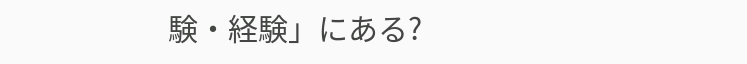験・経験」にある?